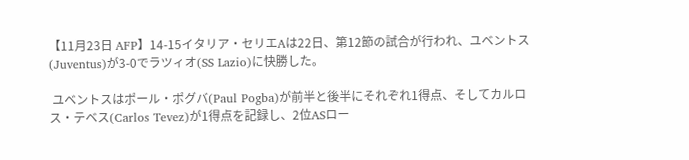【11月23日 AFP】14-15イタリア・セリエAは22日、第12節の試合が行われ、ユベントス(Juventus)が3-0でラツィオ(SS Lazio)に快勝した。

 ユベントスはポール・ポグバ(Paul Pogba)が前半と後半にそれぞれ1得点、そしてカルロス・テベス(Carlos Tevez)が1得点を記録し、2位ASロー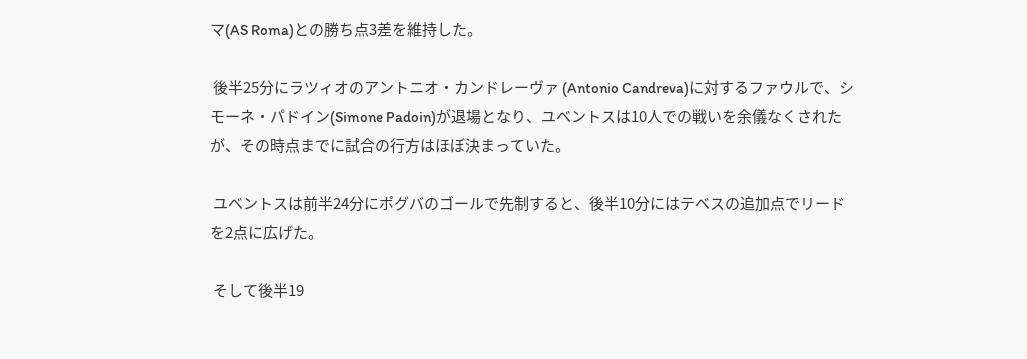マ(AS Roma)との勝ち点3差を維持した。

 後半25分にラツィオのアントニオ・カンドレーヴァ (Antonio Candreva)に対するファウルで、シモーネ・パドイン(Simone Padoin)が退場となり、ユベントスは10人での戦いを余儀なくされたが、その時点までに試合の行方はほぼ決まっていた。

 ユベントスは前半24分にポグバのゴールで先制すると、後半10分にはテベスの追加点でリードを2点に広げた。

 そして後半19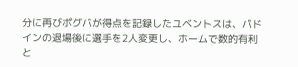分に再びポグバが得点を記録したユベントスは、パドインの退場後に選手を2人変更し、ホームで数的有利と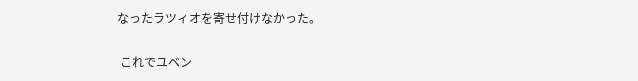なったラツィオを寄せ付けなかった。

 これでユベン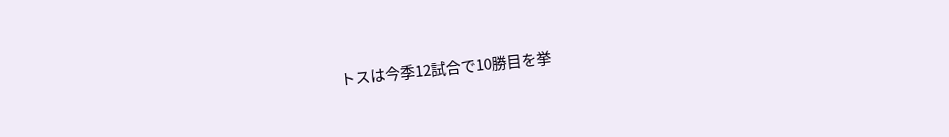トスは今季12試合で10勝目を挙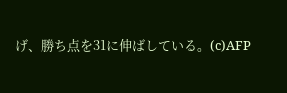げ、勝ち点を31に伸ばしている。(c)AFP